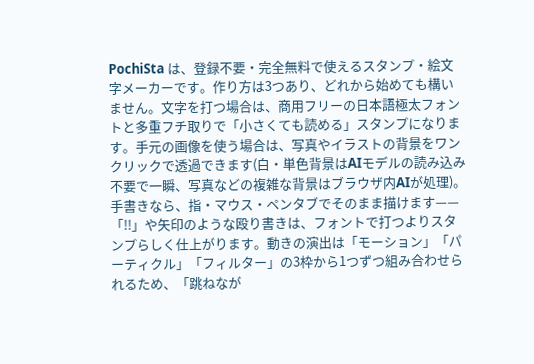PochiSta は、登録不要・完全無料で使えるスタンプ・絵文字メーカーです。作り方は3つあり、どれから始めても構いません。文字を打つ場合は、商用フリーの日本語極太フォントと多重フチ取りで「小さくても読める」スタンプになります。手元の画像を使う場合は、写真やイラストの背景をワンクリックで透過できます(白・単色背景はAIモデルの読み込み不要で一瞬、写真などの複雑な背景はブラウザ内AIが処理)。手書きなら、指・マウス・ペンタブでそのまま描けます——「!!」や矢印のような殴り書きは、フォントで打つよりスタンプらしく仕上がります。動きの演出は「モーション」「パーティクル」「フィルター」の3枠から1つずつ組み合わせられるため、「跳ねなが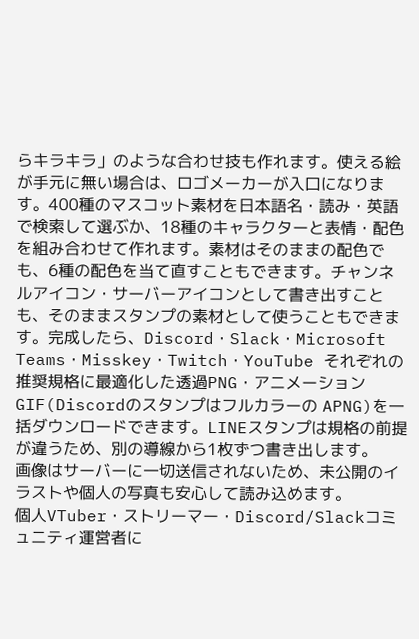らキラキラ」のような合わせ技も作れます。使える絵が手元に無い場合は、ロゴメーカーが入口になります。400種のマスコット素材を日本語名・読み・英語で検索して選ぶか、18種のキャラクターと表情・配色を組み合わせて作れます。素材はそのままの配色でも、6種の配色を当て直すこともできます。チャンネルアイコン・サーバーアイコンとして書き出すことも、そのままスタンプの素材として使うこともできます。完成したら、Discord・Slack・Microsoft Teams・Misskey・Twitch・YouTube それぞれの推奨規格に最適化した透過PNG・アニメーションGIF(Discordのスタンプはフルカラーの APNG)を一括ダウンロードできます。LINEスタンプは規格の前提が違うため、別の導線から1枚ずつ書き出します。
画像はサーバーに一切送信されないため、未公開のイラストや個人の写真も安心して読み込めます。
個人VTuber・ストリーマー・Discord/Slackコミュニティ運営者に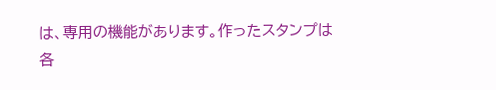は、専用の機能があります。作ったスタンプは各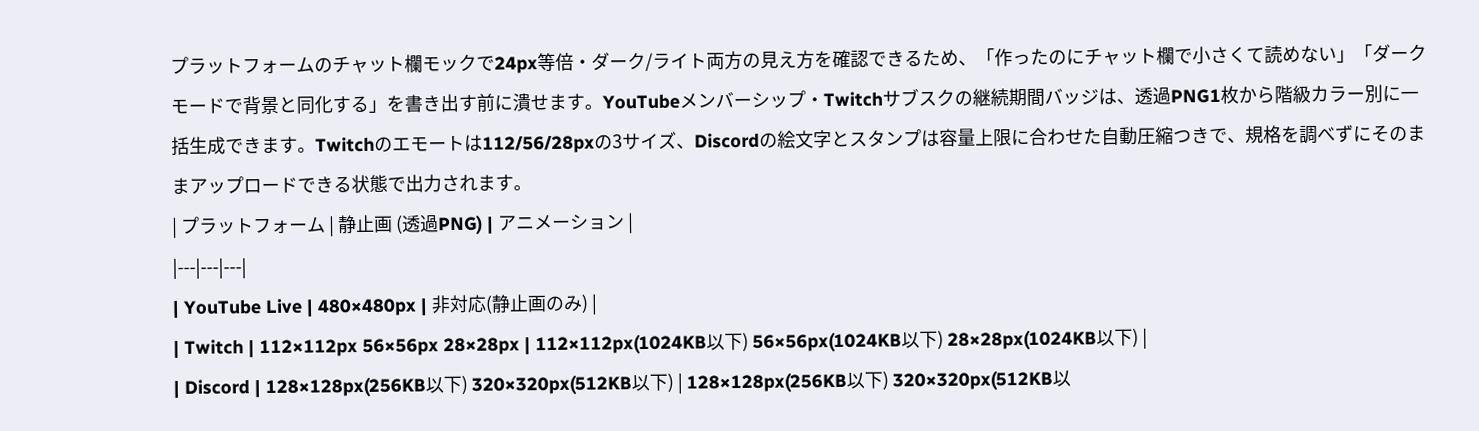プラットフォームのチャット欄モックで24px等倍・ダーク/ライト両方の見え方を確認できるため、「作ったのにチャット欄で小さくて読めない」「ダークモードで背景と同化する」を書き出す前に潰せます。YouTubeメンバーシップ・Twitchサブスクの継続期間バッジは、透過PNG1枚から階級カラー別に一括生成できます。Twitchのエモートは112/56/28pxの3サイズ、Discordの絵文字とスタンプは容量上限に合わせた自動圧縮つきで、規格を調べずにそのままアップロードできる状態で出力されます。
| プラットフォーム | 静止画 (透過PNG) | アニメーション |
|---|---|---|
| YouTube Live | 480×480px | 非対応(静止画のみ) |
| Twitch | 112×112px 56×56px 28×28px | 112×112px(1024KB以下) 56×56px(1024KB以下) 28×28px(1024KB以下) |
| Discord | 128×128px(256KB以下) 320×320px(512KB以下) | 128×128px(256KB以下) 320×320px(512KB以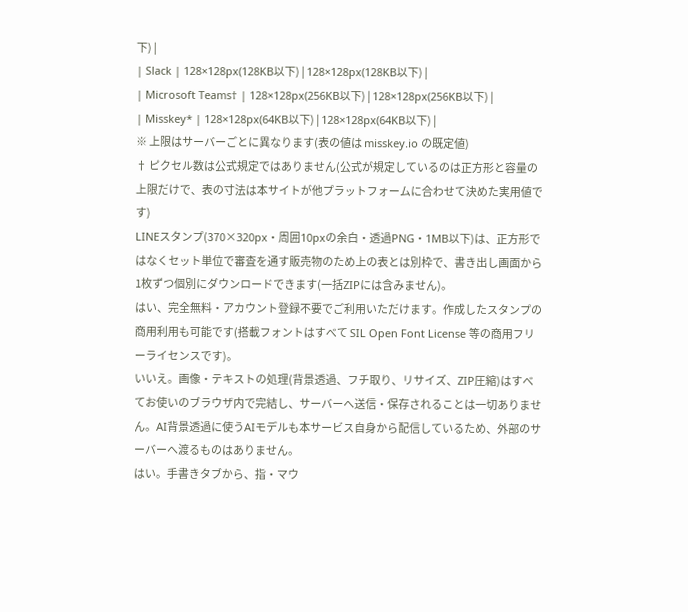下) |
| Slack | 128×128px(128KB以下) | 128×128px(128KB以下) |
| Microsoft Teams† | 128×128px(256KB以下) | 128×128px(256KB以下) |
| Misskey* | 128×128px(64KB以下) | 128×128px(64KB以下) |
※ 上限はサーバーごとに異なります(表の値は misskey.io の既定値)
† ピクセル数は公式規定ではありません(公式が規定しているのは正方形と容量の上限だけで、表の寸法は本サイトが他プラットフォームに合わせて決めた実用値です)
LINEスタンプ(370×320px・周囲10pxの余白・透過PNG・1MB以下)は、正方形ではなくセット単位で審査を通す販売物のため上の表とは別枠で、書き出し画面から1枚ずつ個別にダウンロードできます(一括ZIPには含みません)。
はい、完全無料・アカウント登録不要でご利用いただけます。作成したスタンプの商用利用も可能です(搭載フォントはすべて SIL Open Font License 等の商用フリーライセンスです)。
いいえ。画像・テキストの処理(背景透過、フチ取り、リサイズ、ZIP圧縮)はすべてお使いのブラウザ内で完結し、サーバーへ送信・保存されることは一切ありません。AI背景透過に使うAIモデルも本サービス自身から配信しているため、外部のサーバーへ渡るものはありません。
はい。手書きタブから、指・マウ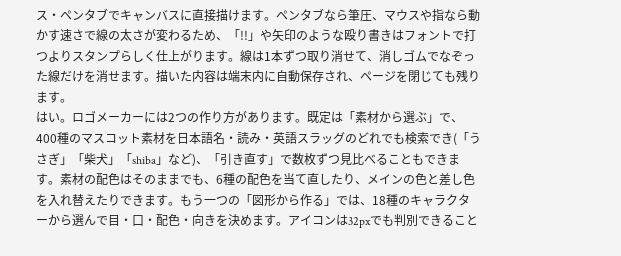ス・ペンタブでキャンバスに直接描けます。ペンタブなら筆圧、マウスや指なら動かす速さで線の太さが変わるため、「!!」や矢印のような殴り書きはフォントで打つよりスタンプらしく仕上がります。線は1本ずつ取り消せて、消しゴムでなぞった線だけを消せます。描いた内容は端末内に自動保存され、ページを閉じても残ります。
はい。ロゴメーカーには2つの作り方があります。既定は「素材から選ぶ」で、400種のマスコット素材を日本語名・読み・英語スラッグのどれでも検索でき(「うさぎ」「柴犬」「shiba」など)、「引き直す」で数枚ずつ見比べることもできます。素材の配色はそのままでも、6種の配色を当て直したり、メインの色と差し色を入れ替えたりできます。もう一つの「図形から作る」では、18種のキャラクターから選んで目・口・配色・向きを決めます。アイコンは32pxでも判別できること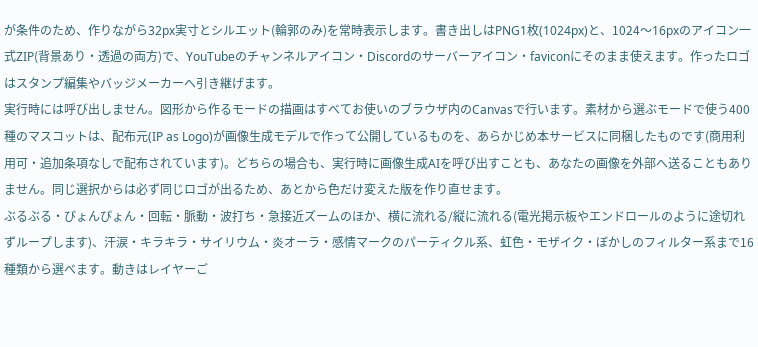が条件のため、作りながら32px実寸とシルエット(輪郭のみ)を常時表示します。書き出しはPNG1枚(1024px)と、1024〜16pxのアイコン一式ZIP(背景あり・透過の両方)で、YouTubeのチャンネルアイコン・Discordのサーバーアイコン・faviconにそのまま使えます。作ったロゴはスタンプ編集やバッジメーカーへ引き継げます。
実行時には呼び出しません。図形から作るモードの描画はすべてお使いのブラウザ内のCanvasで行います。素材から選ぶモードで使う400種のマスコットは、配布元(IP as Logo)が画像生成モデルで作って公開しているものを、あらかじめ本サービスに同梱したものです(商用利用可・追加条項なしで配布されています)。どちらの場合も、実行時に画像生成AIを呼び出すことも、あなたの画像を外部へ送ることもありません。同じ選択からは必ず同じロゴが出るため、あとから色だけ変えた版を作り直せます。
ぶるぶる・ぴょんぴょん・回転・脈動・波打ち・急接近ズームのほか、横に流れる/縦に流れる(電光掲示板やエンドロールのように途切れずループします)、汗涙・キラキラ・サイリウム・炎オーラ・感情マークのパーティクル系、虹色・モザイク・ぼかしのフィルター系まで16種類から選べます。動きはレイヤーご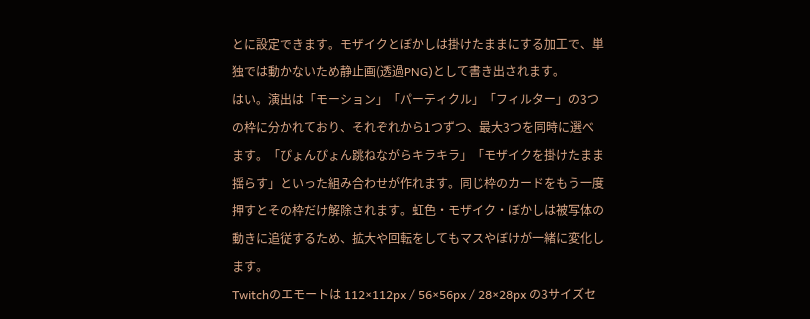とに設定できます。モザイクとぼかしは掛けたままにする加工で、単独では動かないため静止画(透過PNG)として書き出されます。
はい。演出は「モーション」「パーティクル」「フィルター」の3つの枠に分かれており、それぞれから1つずつ、最大3つを同時に選べます。「ぴょんぴょん跳ねながらキラキラ」「モザイクを掛けたまま揺らす」といった組み合わせが作れます。同じ枠のカードをもう一度押すとその枠だけ解除されます。虹色・モザイク・ぼかしは被写体の動きに追従するため、拡大や回転をしてもマスやぼけが一緒に変化します。
Twitchのエモートは 112×112px / 56×56px / 28×28px の3サイズセ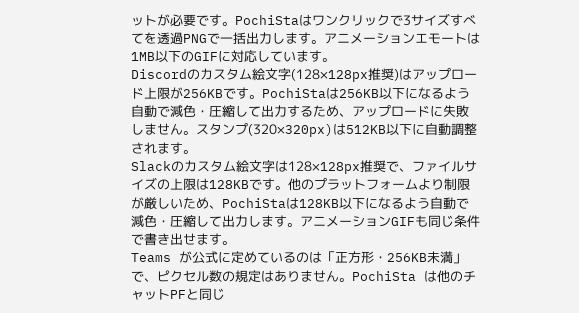ットが必要です。PochiStaはワンクリックで3サイズすべてを透過PNGで一括出力します。アニメーションエモートは1MB以下のGIFに対応しています。
Discordのカスタム絵文字(128×128px推奨)はアップロード上限が256KBです。PochiStaは256KB以下になるよう自動で減色・圧縮して出力するため、アップロードに失敗しません。スタンプ(320×320px)は512KB以下に自動調整されます。
Slackのカスタム絵文字は128×128px推奨で、ファイルサイズの上限は128KBです。他のプラットフォームより制限が厳しいため、PochiStaは128KB以下になるよう自動で減色・圧縮して出力します。アニメーションGIFも同じ条件で書き出せます。
Teams が公式に定めているのは「正方形・256KB未満」で、ピクセル数の規定はありません。PochiSta は他のチャットPFと同じ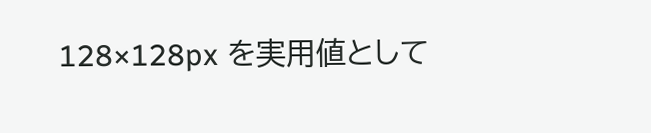128×128px を実用値として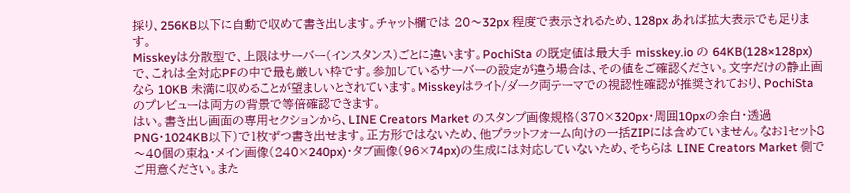採り、256KB以下に自動で収めて書き出します。チャット欄では 20〜32px 程度で表示されるため、128px あれば拡大表示でも足ります。
Misskeyは分散型で、上限はサーバー(インスタンス)ごとに違います。PochiSta の既定値は最大手 misskey.io の 64KB(128×128px)で、これは全対応PFの中で最も厳しい枠です。参加しているサーバーの設定が違う場合は、その値をご確認ください。文字だけの静止画なら 10KB 未満に収めることが望ましいとされています。Misskeyはライト/ダーク両テーマでの視認性確認が推奨されており、PochiSta のプレビューは両方の背景で等倍確認できます。
はい。書き出し画面の専用セクションから、LINE Creators Market のスタンプ画像規格(370×320px・周囲10pxの余白・透過PNG・1024KB以下)で1枚ずつ書き出せます。正方形ではないため、他プラットフォーム向けの一括ZIPには含めていません。なお1セット8〜40個の束ね・メイン画像(240×240px)・タブ画像(96×74px)の生成には対応していないため、そちらは LINE Creators Market 側でご用意ください。また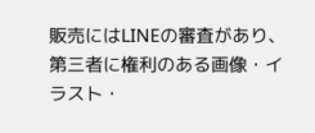販売にはLINEの審査があり、第三者に権利のある画像・イラスト・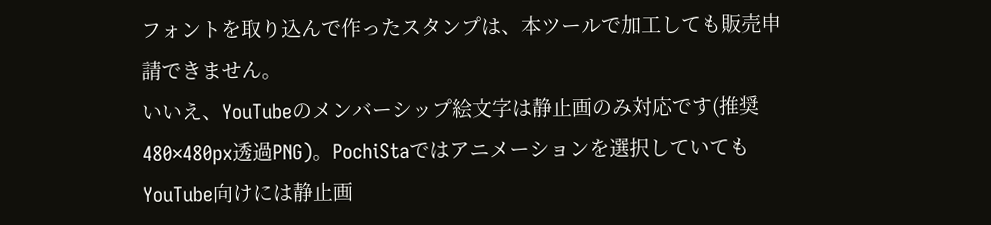フォントを取り込んで作ったスタンプは、本ツールで加工しても販売申請できません。
いいえ、YouTubeのメンバーシップ絵文字は静止画のみ対応です(推奨480×480px透過PNG)。PochiStaではアニメーションを選択していてもYouTube向けには静止画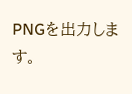PNGを出力します。